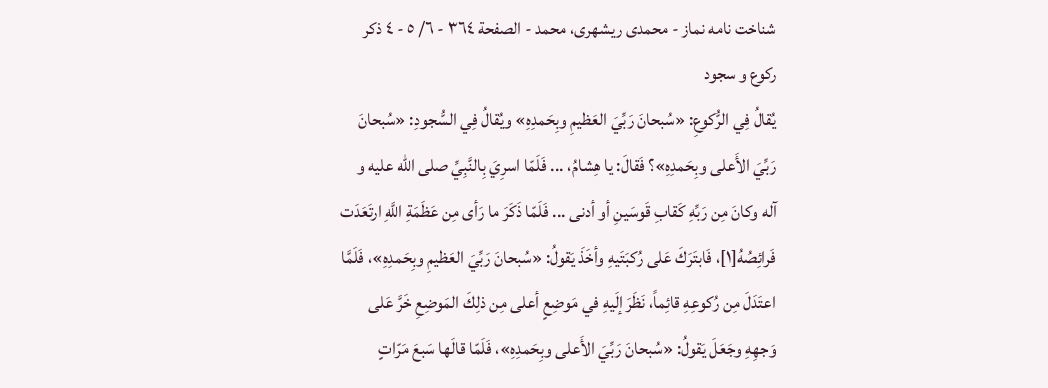شناخت نامه نماز - محمدی ریشهری، محمد - الصفحة ٣٦٤ - ٦/ ٥ - ٤ ذكر ركوع و سجود
يُقالُ فِي الرُّكوعِ: «سُبحانَ رَبِّيَ العَظيمِ وبِحَمدِهِ» ويُقالُ فِي السُّجودِ: «سُبحانَ رَبِّيَ الأَعلى وبِحَمدِهِ»؟ فَقالَ: يا هِشامُ، ... فَلَمّا اسرِيَ بِالنَّبِيِّ صلى الله عليه و آله وكانَ مِن رَبِّهِ كَقابِ قَوسَينِ أو أدنى ... فَلَمّا ذَكَرَ ما رَأى مِن عَظَمَةِ اللَّهِ ارتَعَدَت فَرائِصُهُ[١]، فَابتَرَكَ عَلى رُكبَتَيهِ وأخَذَ يَقولُ: «سُبحانَ رَبِّيَ العَظيمِ وبِحَمدِهِ»، فَلَمَّا اعتَدَلَ مِن رُكوعِهِ قائِماً، نَظَرَ إلَيهِ في مَوضِعٍ أعلى مِن ذلِكَ المَوضِعِ خَرَّ عَلى وَجهِهِ وجَعَلَ يَقولُ: «سُبحانَ رَبِّيَ الأَعلى وبِحَمدِهِ»، فَلَمّا قالَها سَبعَ مَرّاتٍ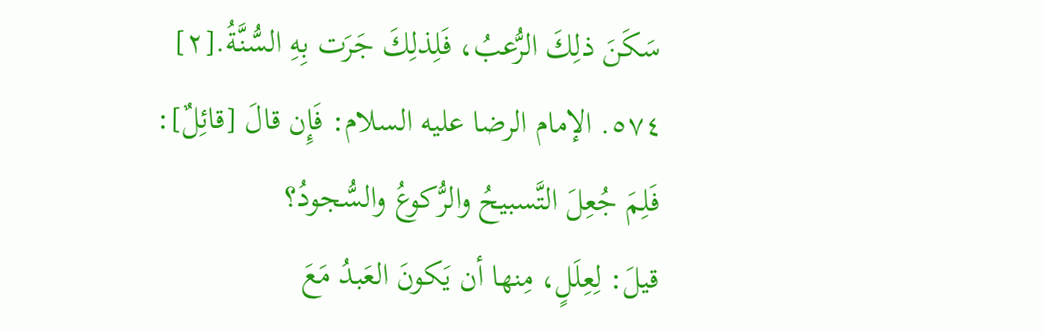سَكَنَ ذلِكَ الرُّعبُ، فَلِذلِكَ جَرَت بِهِ السُّنَّةُ.[٢]
٥٧٤. الإمام الرضا عليه السلام: فَإِن قالَ [قائِلٌ]: فَلِمَ جُعِلَ التَّسبيحُ والرُّكوعُ والسُّجودُ؟
قيلَ: لِعِلَلٍ، مِنها أن يَكونَ العَبدُ مَعَ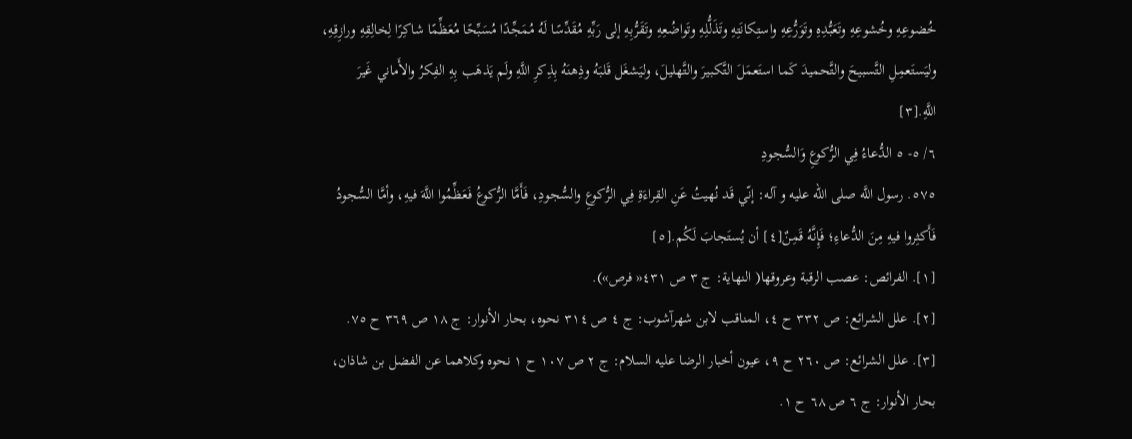خُضوعِهِ وخُشوعِهِ وتَعَبُّدِهِ وتَوَرُّعِهِ واستِكانَتِهِ وتَذَلُّلِهِ وتَواضُعِهِ وتَقَرُّبِهِ إلى رَبِّهِ مُقَدِّسًا لَهُ مُمَجِّدًا مُسَبِّحًا مُعَظِّمًا شاكِرًا لِخالِقِهِ ورازِقِهِ، وليَستَعمِلِ التَّسبيحَ والتَّحميدَ كَما استَعمَلَ التَّكبيرَ والتَّهليلَ، وليَشغَل قَلبَهُ وذِهنَهُ بِذِكرِ اللَّهِ ولَم يَذهَب بِهِ الفِكرُ والأَماني غَيرَ اللَّهِ.[٣]
٦/ ٥- ٥ الدُّعاءُ فِي الرُّكوعِ وَالسُّجودِ
٥٧٥. رسول اللَّه صلى الله عليه و آله: إنّي قَد نُهيتُ عَنِ القِراءَةِ فِي الرُّكوعِ والسُّجودِ، فَأَمَّا الرُّكوعُ فَعَظِّمُوا اللَّهَ فيهِ، وأمَّا السُّجودُ فَأَكثِروا فيهِ مِنَ الدُّعاءِ؛ فَإِنَّهُ قَمِنٌ[٤] أن يُستَجابَ لَكُم.[٥]
[١]. الفرائص: عصب الرقبة وعروقها( النهاية: ج ٣ ص ٤٣١« فرص»).
[٢]. علل الشرائع: ص ٣٣٢ ح ٤، المناقب لابن شهرآشوب: ج ٤ ص ٣١٤ نحوه، بحار الأنوار: ج ١٨ ص ٣٦٩ ح ٧٥.
[٣]. علل الشرائع: ص ٢٦٠ ح ٩، عيون أخبار الرضا عليه السلام: ج ٢ ص ١٠٧ ح ١ نحوه وكلاهما عن الفضل بن شاذان، بحار الأنوار: ج ٦ ص ٦٨ ح ١.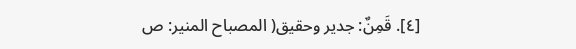[٤]. قَمِنٌ: جدير وحقيق( المصباح المنير: ص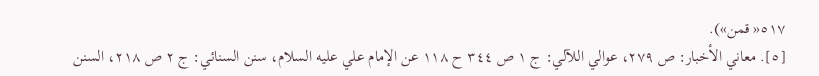٥١٧« قمن»).
[٥]. معاني الأخبار: ص ٢٧٩، عوالي اللآلي: ج ١ ص ٣٤٤ ح ١١٨ عن الإمام علي عليه السلام، سنن السنائي: ج ٢ ص ٢١٨، السنن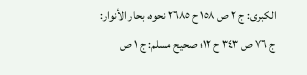الكبرى: ج ٢ ص ١٥٨ ح ٢٦٨٥ نحوه، بحار الأنوار: ج ٧٦ ص ٣٤٣ ح ١٢؛ صحيح مسلم: ج ١ ص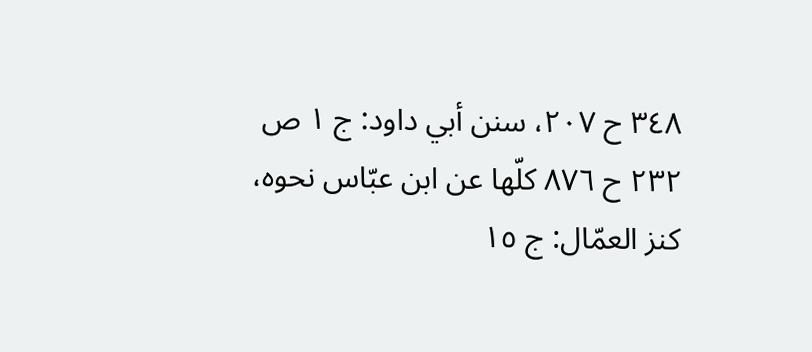٣٤٨ ح ٢٠٧، سنن أبي داود: ج ١ ص ٢٣٢ ح ٨٧٦ كلّها عن ابن عبّاس نحوه، كنز العمّال: ج ١٥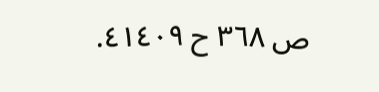ص ٣٦٨ ح ٤١٤٠٩.